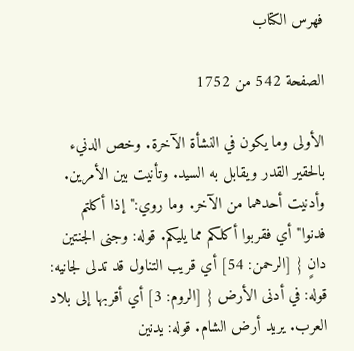فهرس الكتاب

الصفحة 542 من 1752

الأولى وما يكون في النشأة الآخرة. وخص الدنيء بالحقير القدر ويقابل به السيد. وتأنيت بين الأمرين. وأدنيت أحدهما من الآخر. وما روي:"إذا أكلتم فدنوا"أي فقربوا أكلكم مما يليكم. قوله: وجنى الجنتين دانٍ { [الرحمن: 54] أي قريب التناول قد تدلى لجانيه: قوله: في أدنى الأرض { [الروم: 3] أي أقربها إلى بلاد العرب. يريد أرض الشام. قوله: يدنين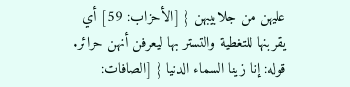عليهن من جلابيبهن { [الأحزاب: 59] أي يقربنها للتغطية والتستر بها ليعرفن أنهن حرائر. قوله: إنا زينا السماء الدنيا { [الصافات: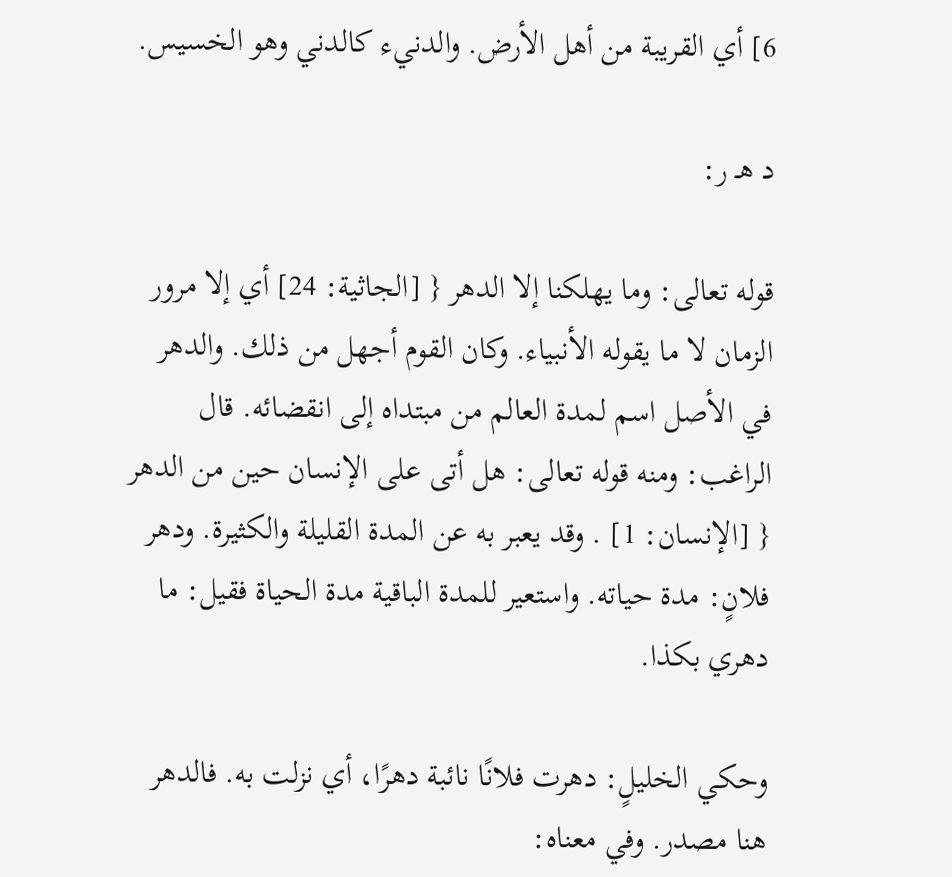6] أي القريبة من أهل الأرض. والدنيء كالدني وهو الخسيس.

د هـ ر:

قوله تعالى: وما يهلكنا إلا الدهر { [الجاثية: 24] أي إلا مرور الزمان لا ما يقوله الأنبياء. وكان القوم أجهل من ذلك. والدهر في الأصل اسم لمدة العالم من مبتداه إلى انقضائه. قال الراغب: ومنه قوله تعالى: هل أتى على الإنسان حين من الدهر { [الإنسان: 1] . وقد يعبر به عن المدة القليلة والكثيرة. ودهر فلانٍ: مدة حياته. واستعير للمدة الباقية مدة الحياة فقيل: ما دهري بكذا.

وحكي الخليلٍ: دهرت فلانًا نائبة دهرًا، أي نزلت به. فالدهر هنا مصدر. وفي معناه: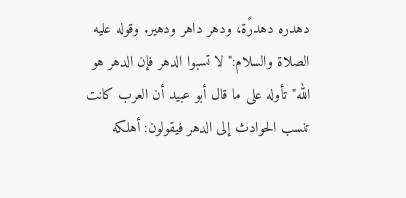دهدره دهدرًة، ودهر داهر ودهير. وقوله عليه الصلاة والسلام:"لا تسبوا الدهر فإن الدهر هو الله"تأوله على ما قال أبو عبيد أن العرب كانت تنسب الحوادث إلى الدهر فيقولون: أهلكه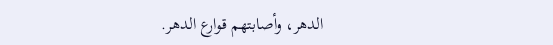الدهر، وأصابتهم قوارع الدهر.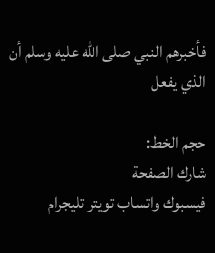فأخبرهم النبي صلى الله عليه وسلم أن الذي يفعل

حجم الخط:
شارك الصفحة
فيسبوك واتساب تويتر تليجرام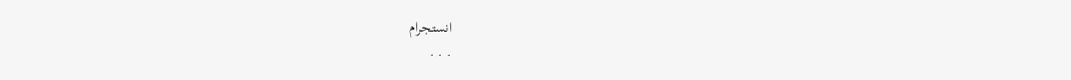انستجرام
. . .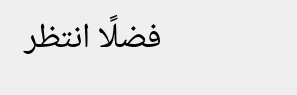فضلًا انتظر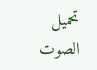تحميل الصوت